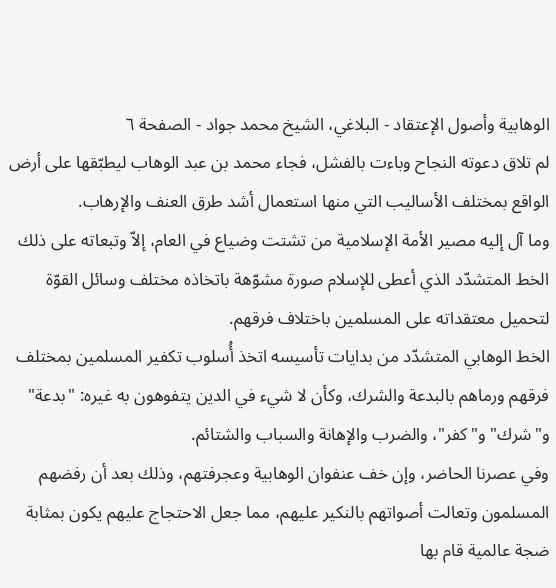الوهابية وأصول الإعتقاد - البلاغي، الشيخ محمد جواد - الصفحة ٦
لم تلاق دعوته النجاح وباءت بالفشل، فجاء محمد بن عبد الوهاب ليطبّقها على أرض الواقع بمختلف الأساليب التي منها استعمال أشد طرق العنف والإرهاب.
وما آل إليه مصير الأمة الإسلامية من تشتت وضياع في العام، إلاّ وتبعاته على ذلك الخط المتشدّد الذي أعطى للإسلام صورة مشوّهة باتخاذه مختلف وسائل القوّة لتحميل معتقداته على المسلمين باختلاف فرقهم.
الخط الوهابي المتشدّد من بدايات تأسيسه اتخذ أُسلوب تكفير المسلمين بمختلف فرقهم ورماهم بالبدعة والشرك، وكأن لا شيء في الدين يتفوهون به غيره: "بدعة" و"شرك" و"كفر"، والضرب والإهانة والسباب والشتائم.
وفي عصرنا الحاضر، وإن خف عنفوان الوهابية وعجرفتهم، وذلك بعد أن رفضهم المسلمون وتعالت أصواتهم بالنكير عليهم، مما جعل الاحتجاج عليهم يكون بمثابة ضجة عالمية قام بها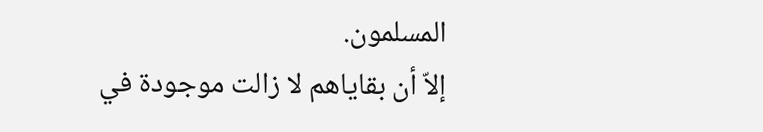المسلمون.
إلاّ أن بقاياهم لا زالت موجودة في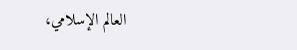العالم الإسلامي،